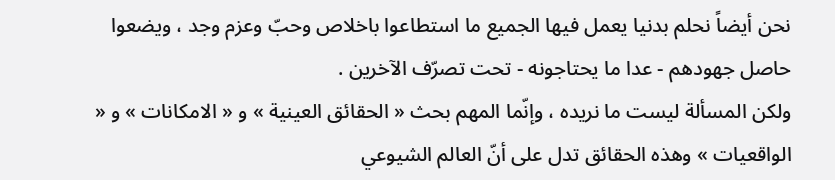نحن أيضاً نحلم بدنيا يعمل فيها الجميع ما استطاعوا باخلاص وحبّ وعزم وجد ، ويضعوا حاصل جهودهم - عدا ما يحتاجونه - تحت تصرّف الآخرين .
ولكن المسألة ليست ما نريده ، وإنّما المهم بحث « الحقائق العينية » و « الامكانات » و « الواقعيات » وهذه الحقائق تدل على أنّ العالم الشيوعي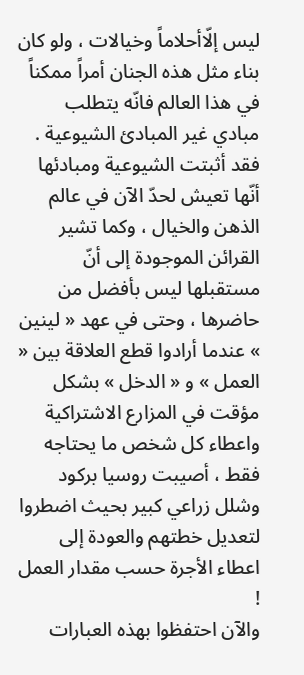ليس إلّاأحلاماً وخيالات ، ولو كان بناء مثل هذه الجنان أمراً ممكناً في هذا العالم فانّه يتطلب مبادي غير المبادئ الشيوعية .
فقد أثبتت الشيوعية ومبادئها أنّها تعيش لحدّ الآن في عالم الذهن والخيال ، وكما تشير القرائن الموجودة إلى أنّ مستقبلها ليس بأفضل من حاضرها ، وحتى في عهد « لينين » عندما أرادوا قطع العلاقة بين « العمل » و « الدخل » بشكل مؤقت في المزارع الاشتراكية واعطاء كل شخص ما يحتاجه فقط ، أصيبت روسيا بركود وشلل زراعي كبير بحيث اضطروا لتعديل خطتهم والعودة إلى اعطاء الأجرة حسب مقدار العمل !
والآن احتفظوا بهذه العبارات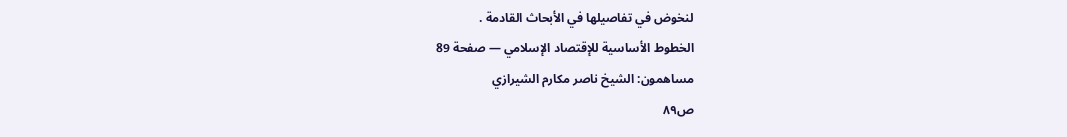لنخوض في تفاصيلها في الأبحاث القادمة .
الخطوط الأساسية للإقتصاد الإسلامي — صفحة 89
مساهمون: الشيخ ناصر مكارم الشيرازي
ص٨٩